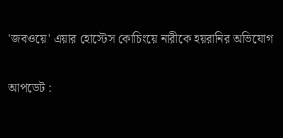'জবওয়ে' এয়ার হোস্টেস কোচিংয়ে নারীকে হয়রানির অভিযোগ

আপডেট :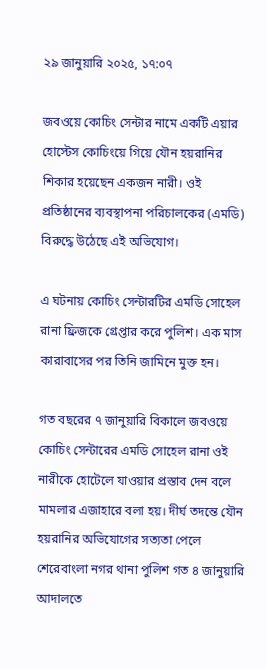২৯ জানুয়ারি ২০২৫, ১৭:০৭

জবওয়ে কোচিং সেন্টার নামে একটি এয়ার হোস্টেস কোচিংয়ে গিয়ে যৌন হয়রানির শিকার হয়েছেন একজন নারী। ওই প্রতিষ্ঠানের ব্যবস্থাপনা পরিচালকের (এমডি) বিরুদ্ধে উঠেছে এই অভিযোগ।

এ ঘটনায় কোচিং সেন্টারটির এমডি সোহেল রানা ফ্রিজকে গ্রেপ্তার করে পুলিশ। এক মাস কারাবাসের পর তিনি জামিনে মুক্ত হন।

গত বছরের ৭ জানুয়ারি বিকালে জবওয়ে কোচিং সেন্টারের এমডি সোহেল রানা ওই নারীকে হোটেলে যাওয়ার প্রস্তাব দেন বলে মামলার এজাহারে বলা হয়। দীর্ঘ তদন্তে যৌন হয়রানির অভিযোগের সত্যতা পেলে শেরেবাংলা নগর থানা পুলিশ গত ৪ জানুয়ারি আদালতে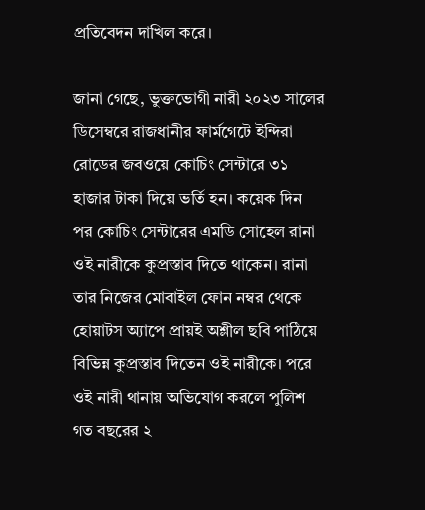প্রতিবেদন দাখিল করে।

জানা গেছে, ভুক্তভোগী নারী ২০২৩ সালের ডিসেম্বরে রাজধানীর ফার্মগেটে ইন্দিরা রোডের জবওয়ে কোচিং সেন্টারে ৩১ হাজার টাকা দিয়ে ভর্তি হন। কয়েক দিন পর কোচিং সেন্টারের এমডি সোহেল রানা ওই নারীকে কুপ্রস্তাব দিতে থাকেন। রানা তার নিজের মোবাইল ফোন নম্বর থেকে হোয়াটস অ্যাপে প্রায়ই অশ্লীল ছবি পাঠিয়ে বিভিন্ন কুপ্রস্তাব দিতেন ওই নারীকে। পরে ওই নারী থানায় অভিযোগ করলে পুলিশ গত বছরের ২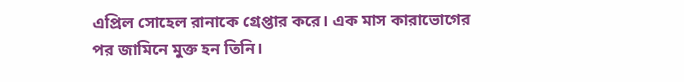এপ্রিল সোহেল রানাকে গ্রেপ্তার করে। এক মাস কারাভোগের পর জামিনে মুক্ত হন তিনি।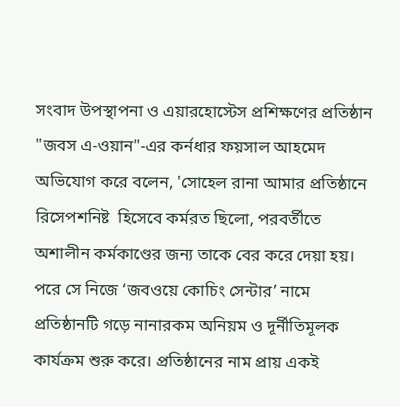সংবাদ উপস্থাপনা ও এয়ারহোস্টেস প্রশিক্ষণের প্রতিষ্ঠান "জবস এ-ওয়ান"-এর কর্নধার ফয়সাল আহমেদ অভিযোগ করে বলেন, 'সোহেল রানা আমার প্রতিষ্ঠানে রিসেপশনিষ্ট  হিসেবে কর্মরত ছিলো, পরবর্তীতে অশালীন কর্মকাণ্ডের জন্য তাকে বের করে দেয়া হয়। পরে সে নিজে ‘জবওয়ে কোচিং সেন্টার’ নামে প্রতিষ্ঠানটি গড়ে নানারকম অনিয়ম ও দূর্নীতিমূলক কার্যক্রম শুরু করে। প্রতিষ্ঠানের নাম প্রায় একই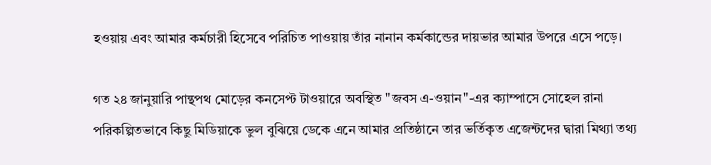হওয়ায় এবং আমার কর্মচারী হিসেবে পরিচিত পাওয়ায় তাঁর নানান কর্মকান্ডের দায়ভার আমার উপরে এসে পড়ে।

গত ২৪ জানুয়ারি পান্থপথ মোড়ের কনসেপ্ট টাওয়ারে অবস্থিত "জবস এ-ওয়ান"-এর ক্যাম্পাসে সোহেল রানা পরিকল্পিতভাবে কিছু মিডিয়াকে ভুল বুঝিয়ে ডেকে এনে আমার প্রতিষ্ঠানে তার ভর্তিকৃত এজেন্টদের দ্বারা মিথ্যা তথ্য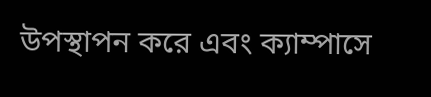উপস্থাপন করে এবং ক্যাম্পাসে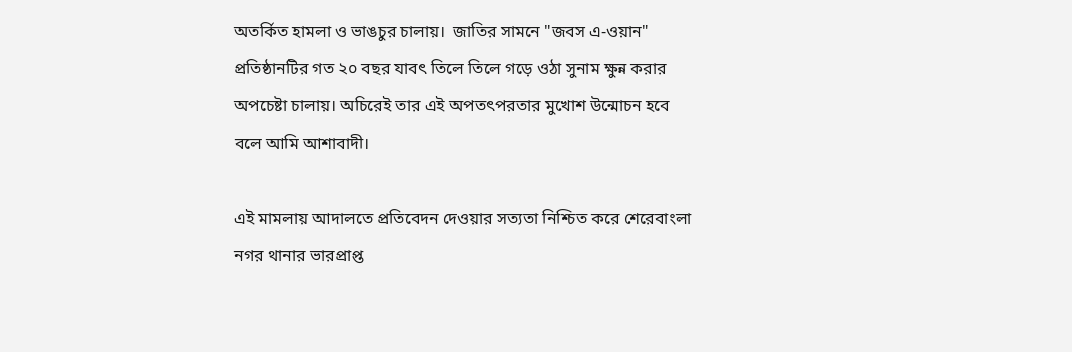অতর্কিত হামলা ও ভাঙচুর চালায়।  জাতির সামনে "জবস এ-ওয়ান" প্রতিষ্ঠানটির গত ২০ বছর যাবৎ তিলে তিলে গড়ে ওঠা সুনাম ক্ষুন্ন করার অপচেষ্টা চালায়। অচিরেই তার এই অপতৎপরতার মুখোশ উন্মোচন হবে বলে আমি আশাবাদী।

এই মামলায় আদালতে প্রতিবেদন দেওয়ার সত্যতা নিশ্চিত করে শেরেবাংলা নগর থানার ভারপ্রাপ্ত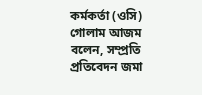কর্মকর্তা (ওসি) গোলাম আজম বলেন, সম্প্রতি প্রতিবেদন জমা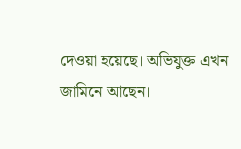দেওয়া হয়েছে। অভিযুক্ত এখন জামিনে আছেন।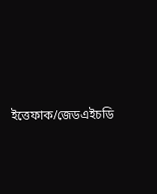ইত্তেফাক/জেডএইচডি